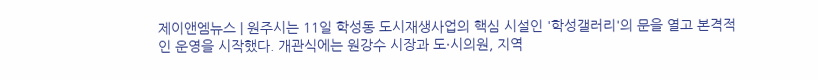제이앤엠뉴스 | 원주시는 11일 학성동 도시재생사업의 핵심 시설인 '학성갤러리'의 문을 열고 본격적인 운영을 시작했다. 개관식에는 원강수 시장과 도·시의원, 지역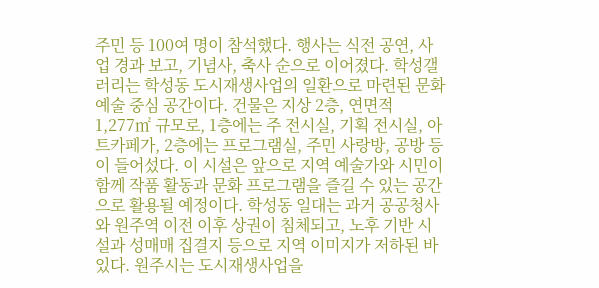주민 등 100여 명이 참석했다. 행사는 식전 공연, 사업 경과 보고, 기념사, 축사 순으로 이어졌다. 학성갤러리는 학성동 도시재생사업의 일환으로 마련된 문화예술 중심 공간이다. 건물은 지상 2층, 연면적 1,277㎡ 규모로, 1층에는 주 전시실, 기획 전시실, 아트카페가, 2층에는 프로그램실, 주민 사랑방, 공방 등이 들어섰다. 이 시설은 앞으로 지역 예술가와 시민이 함께 작품 활동과 문화 프로그램을 즐길 수 있는 공간으로 활용될 예정이다. 학성동 일대는 과거 공공청사와 원주역 이전 이후 상권이 침체되고, 노후 기반 시설과 성매매 집결지 등으로 지역 이미지가 저하된 바 있다. 원주시는 도시재생사업을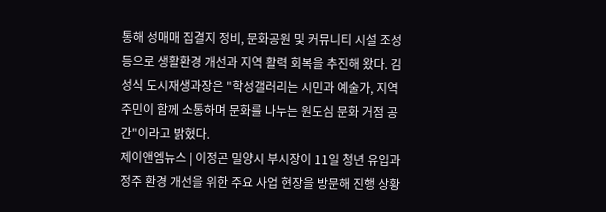통해 성매매 집결지 정비, 문화공원 및 커뮤니티 시설 조성 등으로 생활환경 개선과 지역 활력 회복을 추진해 왔다. 김성식 도시재생과장은 "학성갤러리는 시민과 예술가, 지역 주민이 함께 소통하며 문화를 나누는 원도심 문화 거점 공간"이라고 밝혔다.
제이앤엠뉴스 | 이정곤 밀양시 부시장이 11일 청년 유입과 정주 환경 개선을 위한 주요 사업 현장을 방문해 진행 상황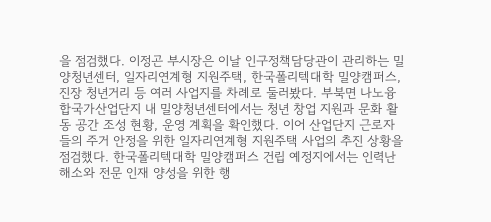을 점검했다. 이정곤 부시장은 이날 인구정책담당관이 관리하는 밀양청년센터, 일자리연계형 지원주택, 한국폴리텍대학 밀양캠퍼스, 진장 청년거리 등 여러 사업지를 차례로 둘러봤다. 부북면 나노융합국가산업단지 내 밀양청년센터에서는 청년 창업 지원과 문화 활동 공간 조성 현황, 운영 계획을 확인했다. 이어 산업단지 근로자들의 주거 안정을 위한 일자리연계형 지원주택 사업의 추진 상황을 점검했다. 한국폴리텍대학 밀양캠퍼스 건립 예정지에서는 인력난 해소와 전문 인재 양성을 위한 행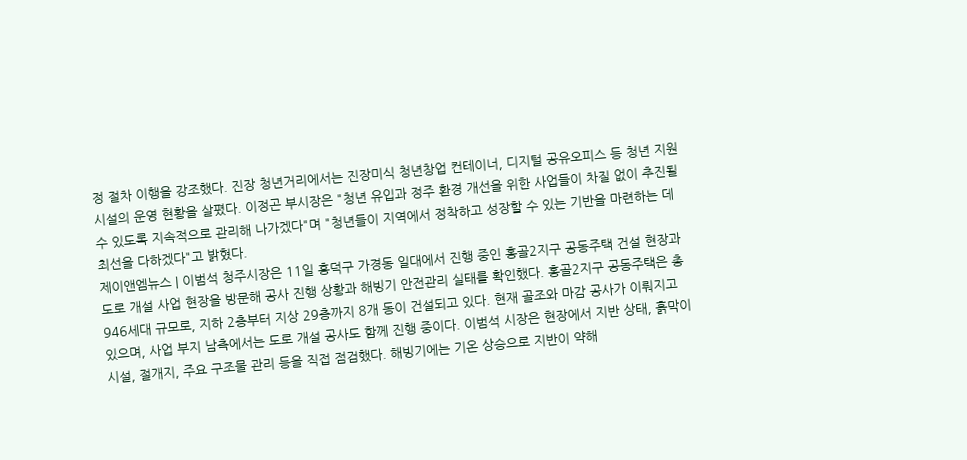정 절차 이행을 강조했다. 진장 청년거리에서는 진장미식 청년창업 컨테이너, 디지털 공유오피스 등 청년 지원 시설의 운영 현황을 살폈다. 이정곤 부시장은 "청년 유입과 정주 환경 개선을 위한 사업들이 차질 없이 추진될 수 있도록 지속적으로 관리해 나가겠다"며 "청년들이 지역에서 정착하고 성장할 수 있는 기반을 마련하는 데 최선을 다하겠다"고 밝혔다.
제이앤엠뉴스 | 이범석 청주시장은 11일 흥덕구 가경동 일대에서 진행 중인 홍골2지구 공동주택 건설 현장과 도로 개설 사업 현장을 방문해 공사 진행 상황과 해빙기 안전관리 실태를 확인했다. 홍골2지구 공동주택은 총 946세대 규모로, 지하 2층부터 지상 29층까지 8개 동이 건설되고 있다. 현재 골조와 마감 공사가 이뤄지고 있으며, 사업 부지 남측에서는 도로 개설 공사도 함께 진행 중이다. 이범석 시장은 현장에서 지반 상태, 흙막이 시설, 절개지, 주요 구조물 관리 등을 직접 점검했다. 해빙기에는 기온 상승으로 지반이 약해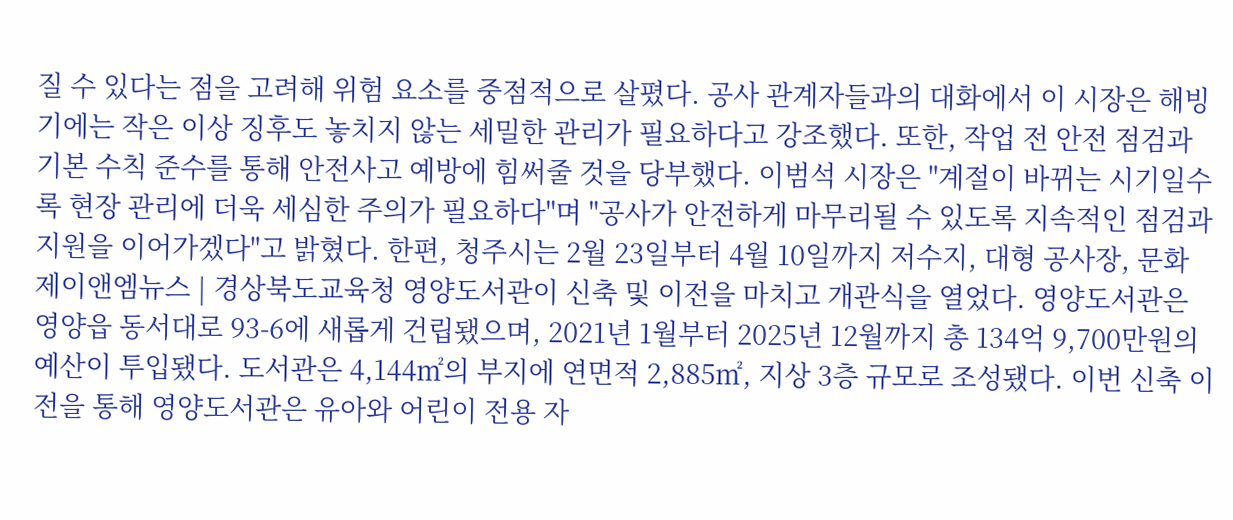질 수 있다는 점을 고려해 위험 요소를 중점적으로 살폈다. 공사 관계자들과의 대화에서 이 시장은 해빙기에는 작은 이상 징후도 놓치지 않는 세밀한 관리가 필요하다고 강조했다. 또한, 작업 전 안전 점검과 기본 수칙 준수를 통해 안전사고 예방에 힘써줄 것을 당부했다. 이범석 시장은 "계절이 바뀌는 시기일수록 현장 관리에 더욱 세심한 주의가 필요하다"며 "공사가 안전하게 마무리될 수 있도록 지속적인 점검과 지원을 이어가겠다"고 밝혔다. 한편, 청주시는 2월 23일부터 4월 10일까지 저수지, 대형 공사장, 문화
제이앤엠뉴스 | 경상북도교육청 영양도서관이 신축 및 이전을 마치고 개관식을 열었다. 영양도서관은 영양읍 동서대로 93-6에 새롭게 건립됐으며, 2021년 1월부터 2025년 12월까지 총 134억 9,700만원의 예산이 투입됐다. 도서관은 4,144㎡의 부지에 연면적 2,885㎡, 지상 3층 규모로 조성됐다. 이번 신축 이전을 통해 영양도서관은 유아와 어린이 전용 자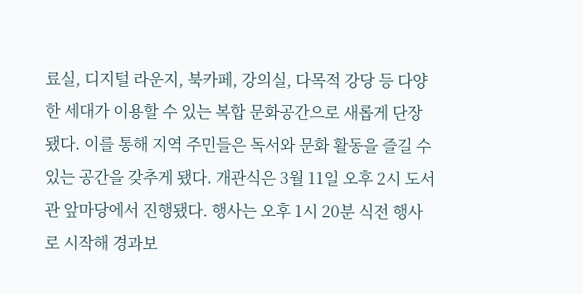료실, 디지털 라운지, 북카페, 강의실, 다목적 강당 등 다양한 세대가 이용할 수 있는 복합 문화공간으로 새롭게 단장됐다. 이를 통해 지역 주민들은 독서와 문화 활동을 즐길 수 있는 공간을 갖추게 됐다. 개관식은 3월 11일 오후 2시 도서관 앞마당에서 진행됐다. 행사는 오후 1시 20분 식전 행사로 시작해 경과보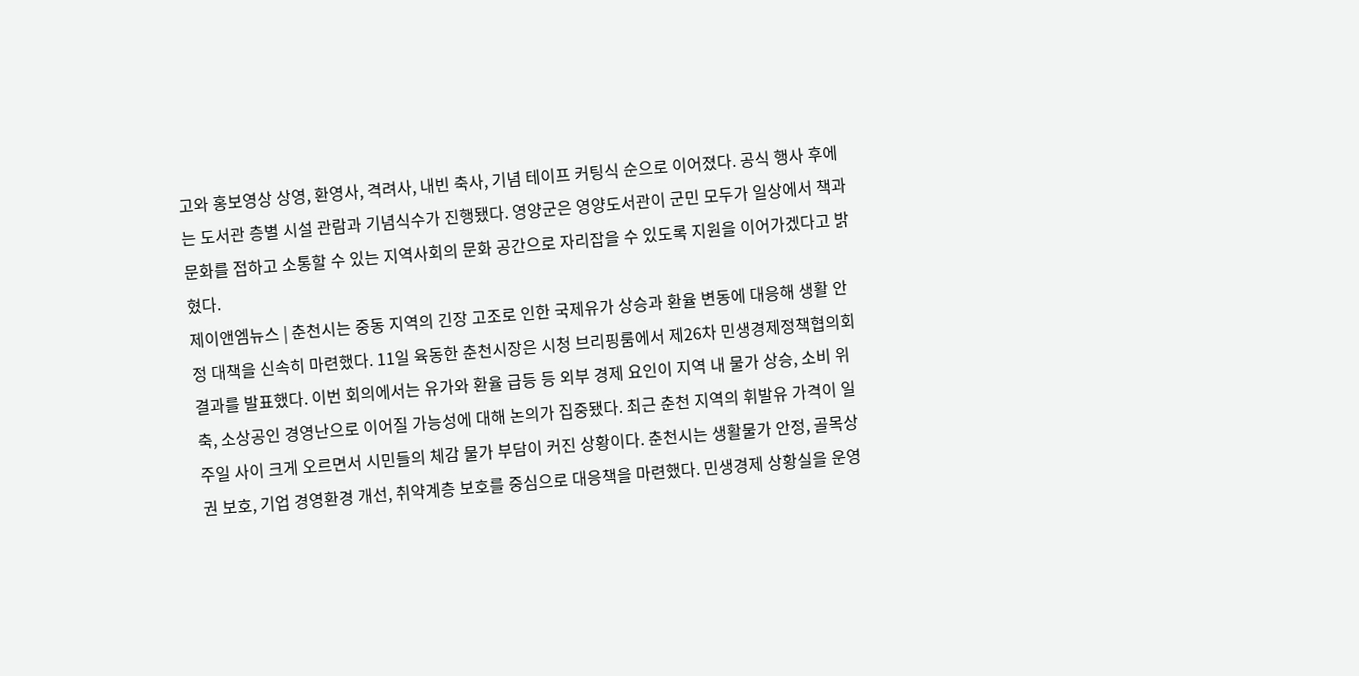고와 홍보영상 상영, 환영사, 격려사, 내빈 축사, 기념 테이프 커팅식 순으로 이어졌다. 공식 행사 후에는 도서관 층별 시설 관람과 기념식수가 진행됐다. 영양군은 영양도서관이 군민 모두가 일상에서 책과 문화를 접하고 소통할 수 있는 지역사회의 문화 공간으로 자리잡을 수 있도록 지원을 이어가겠다고 밝혔다.
제이앤엠뉴스 | 춘천시는 중동 지역의 긴장 고조로 인한 국제유가 상승과 환율 변동에 대응해 생활 안정 대책을 신속히 마련했다. 11일 육동한 춘천시장은 시청 브리핑룸에서 제26차 민생경제정책협의회 결과를 발표했다. 이번 회의에서는 유가와 환율 급등 등 외부 경제 요인이 지역 내 물가 상승, 소비 위축, 소상공인 경영난으로 이어질 가능성에 대해 논의가 집중됐다. 최근 춘천 지역의 휘발유 가격이 일주일 사이 크게 오르면서 시민들의 체감 물가 부담이 커진 상황이다. 춘천시는 생활물가 안정, 골목상권 보호, 기업 경영환경 개선, 취약계층 보호를 중심으로 대응책을 마련했다. 민생경제 상황실을 운영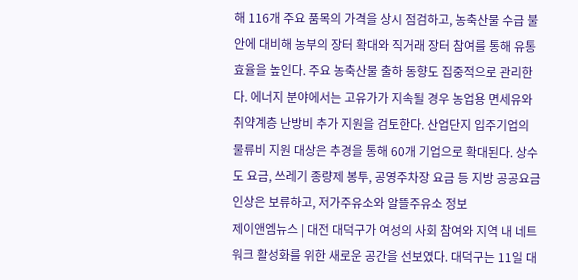해 116개 주요 품목의 가격을 상시 점검하고, 농축산물 수급 불안에 대비해 농부의 장터 확대와 직거래 장터 참여를 통해 유통 효율을 높인다. 주요 농축산물 출하 동향도 집중적으로 관리한다. 에너지 분야에서는 고유가가 지속될 경우 농업용 면세유와 취약계층 난방비 추가 지원을 검토한다. 산업단지 입주기업의 물류비 지원 대상은 추경을 통해 60개 기업으로 확대된다. 상수도 요금, 쓰레기 종량제 봉투, 공영주차장 요금 등 지방 공공요금 인상은 보류하고, 저가주유소와 알뜰주유소 정보
제이앤엠뉴스 | 대전 대덕구가 여성의 사회 참여와 지역 내 네트워크 활성화를 위한 새로운 공간을 선보였다. 대덕구는 11일 대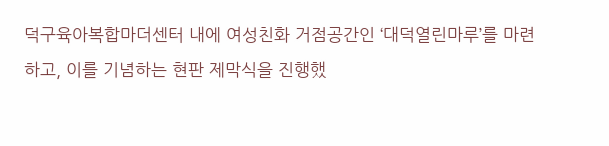덕구육아복합마더센터 내에 여성친화 거점공간인 ‘대덕열린마루’를 마련하고, 이를 기념하는 현판 제막식을 진행했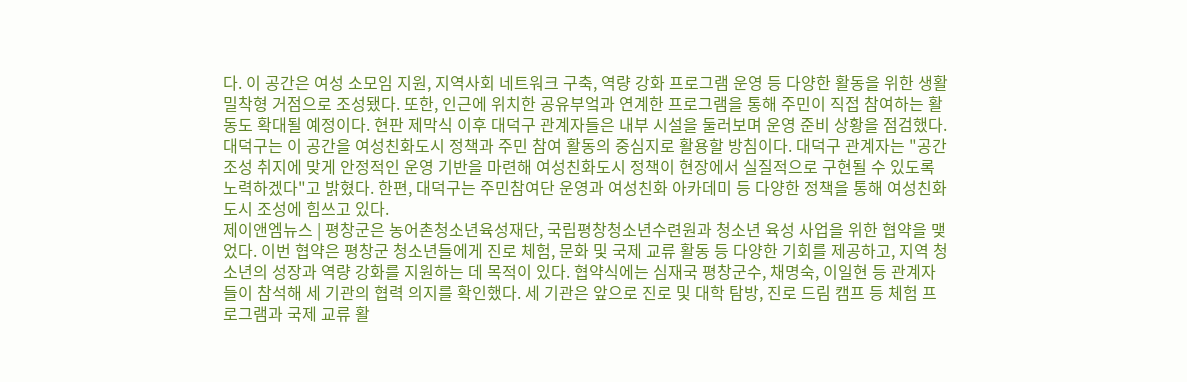다. 이 공간은 여성 소모임 지원, 지역사회 네트워크 구축, 역량 강화 프로그램 운영 등 다양한 활동을 위한 생활 밀착형 거점으로 조성됐다. 또한, 인근에 위치한 공유부엌과 연계한 프로그램을 통해 주민이 직접 참여하는 활동도 확대될 예정이다. 현판 제막식 이후 대덕구 관계자들은 내부 시설을 둘러보며 운영 준비 상황을 점검했다. 대덕구는 이 공간을 여성친화도시 정책과 주민 참여 활동의 중심지로 활용할 방침이다. 대덕구 관계자는 "공간 조성 취지에 맞게 안정적인 운영 기반을 마련해 여성친화도시 정책이 현장에서 실질적으로 구현될 수 있도록 노력하겠다"고 밝혔다. 한편, 대덕구는 주민참여단 운영과 여성친화 아카데미 등 다양한 정책을 통해 여성친화도시 조성에 힘쓰고 있다.
제이앤엠뉴스 | 평창군은 농어촌청소년육성재단, 국립평창청소년수련원과 청소년 육성 사업을 위한 협약을 맺었다. 이번 협약은 평창군 청소년들에게 진로 체험, 문화 및 국제 교류 활동 등 다양한 기회를 제공하고, 지역 청소년의 성장과 역량 강화를 지원하는 데 목적이 있다. 협약식에는 심재국 평창군수, 채명숙, 이일현 등 관계자들이 참석해 세 기관의 협력 의지를 확인했다. 세 기관은 앞으로 진로 및 대학 탐방, 진로 드림 캠프 등 체험 프로그램과 국제 교류 활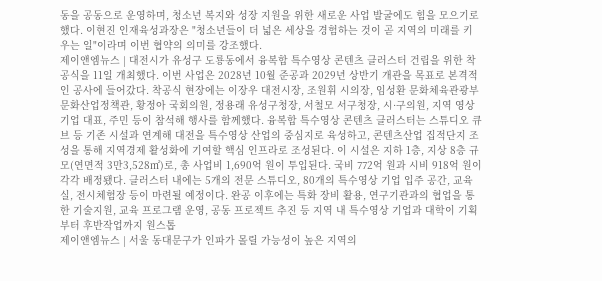동을 공동으로 운영하며, 청소년 복지와 성장 지원을 위한 새로운 사업 발굴에도 힘을 모으기로 했다. 이현진 인재육성과장은 "청소년들이 더 넓은 세상을 경험하는 것이 곧 지역의 미래를 키우는 일"이라며 이번 협약의 의미를 강조했다.
제이앤엠뉴스 | 대전시가 유성구 도룡동에서 융복합 특수영상 콘텐츠 클러스터 건립을 위한 착공식을 11일 개최했다. 이번 사업은 2028년 10월 준공과 2029년 상반기 개관을 목표로 본격적인 공사에 들어갔다. 착공식 현장에는 이장우 대전시장, 조원휘 시의장, 임성환 문화체육관광부 문화산업정책관, 황정아 국회의원, 정용래 유성구청장, 서철모 서구청장, 시·구의원, 지역 영상기업 대표, 주민 등이 참석해 행사를 함께했다. 융복합 특수영상 콘텐츠 클러스터는 스튜디오 큐브 등 기존 시설과 연계해 대전을 특수영상 산업의 중심지로 육성하고, 콘텐츠산업 집적단지 조성을 통해 지역경제 활성화에 기여할 핵심 인프라로 조성된다. 이 시설은 지하 1층, 지상 8층 규모(연면적 3만3,528㎡)로, 총 사업비 1,690억 원이 투입된다. 국비 772억 원과 시비 918억 원이 각각 배정됐다. 클러스터 내에는 5개의 전문 스튜디오, 80개의 특수영상 기업 입주 공간, 교육실, 전시체험장 등이 마련될 예정이다. 완공 이후에는 특화 장비 활용, 연구기관과의 협업을 통한 기술지원, 교육 프로그램 운영, 공동 프로젝트 추진 등 지역 내 특수영상 기업과 대학이 기획부터 후반작업까지 원스톱
제이앤엠뉴스 | 서울 동대문구가 인파가 몰릴 가능성이 높은 지역의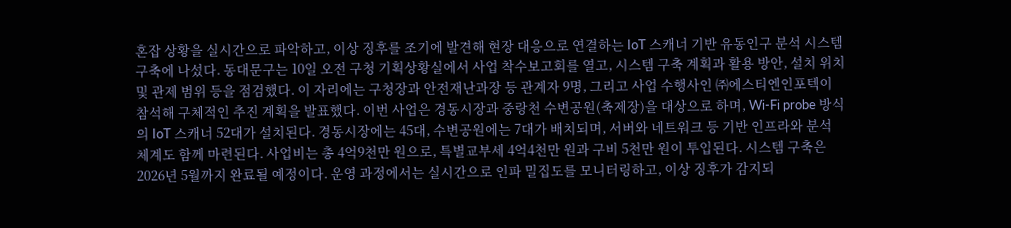혼잡 상황을 실시간으로 파악하고, 이상 징후를 조기에 발견해 현장 대응으로 연결하는 IoT 스캐너 기반 유동인구 분석 시스템 구축에 나섰다. 동대문구는 10일 오전 구청 기획상황실에서 사업 착수보고회를 열고, 시스템 구축 계획과 활용 방안, 설치 위치 및 관제 범위 등을 점검했다. 이 자리에는 구청장과 안전재난과장 등 관계자 9명, 그리고 사업 수행사인 ㈜에스티엔인포텍이 참석해 구체적인 추진 계획을 발표했다. 이번 사업은 경동시장과 중랑천 수변공원(축제장)을 대상으로 하며, Wi-Fi probe 방식의 IoT 스캐너 52대가 설치된다. 경동시장에는 45대, 수변공원에는 7대가 배치되며, 서버와 네트워크 등 기반 인프라와 분석 체계도 함께 마련된다. 사업비는 총 4억9천만 원으로, 특별교부세 4억4천만 원과 구비 5천만 원이 투입된다. 시스템 구축은 2026년 5월까지 완료될 예정이다. 운영 과정에서는 실시간으로 인파 밀집도를 모니터링하고, 이상 징후가 감지되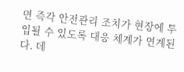면 즉각 안전관리 조치가 현장에 투입될 수 있도록 대응 체계가 연계된다. 데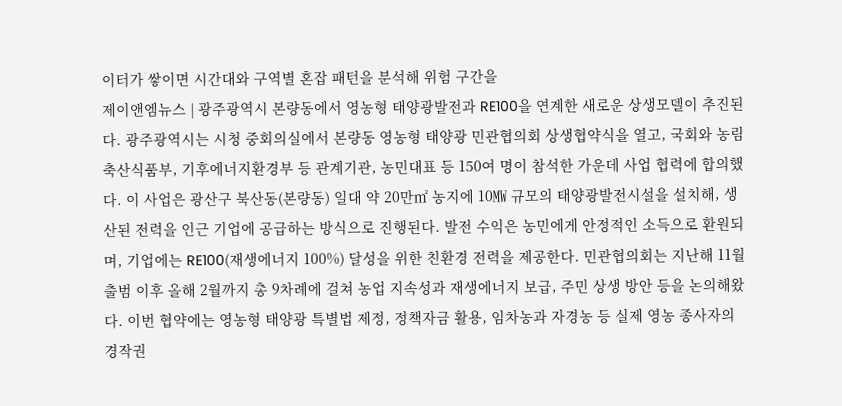이터가 쌓이면 시간대와 구역별 혼잡 패턴을 분석해 위험 구간을
제이앤엠뉴스 | 광주광역시 본량동에서 영농형 태양광발전과 RE100을 연계한 새로운 상생모델이 추진된다. 광주광역시는 시청 중회의실에서 본량동 영농형 태양광 민관협의회 상생협약식을 열고, 국회와 농림축산식품부, 기후에너지환경부 등 관계기관, 농민대표 등 150여 명이 참석한 가운데 사업 협력에 합의했다. 이 사업은 광산구 북산동(본량동) 일대 약 20만㎡ 농지에 10㎿ 규모의 태양광발전시설을 설치해, 생산된 전력을 인근 기업에 공급하는 방식으로 진행된다. 발전 수익은 농민에게 안정적인 소득으로 환원되며, 기업에는 RE100(재생에너지 100%) 달성을 위한 친환경 전력을 제공한다. 민관협의회는 지난해 11월 출범 이후 올해 2월까지 총 9차례에 걸쳐 농업 지속성과 재생에너지 보급, 주민 상생 방안 등을 논의해왔다. 이번 협약에는 영농형 태양광 특별법 제정, 정책자금 활용, 임차농과 자경농 등 실제 영농 종사자의 경작권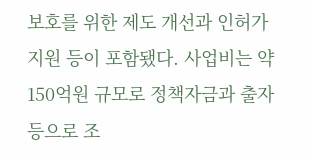보호를 위한 제도 개선과 인허가 지원 등이 포함됐다. 사업비는 약 150억원 규모로 정책자금과 출자 등으로 조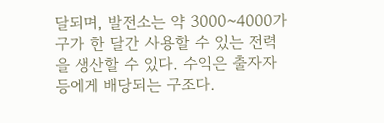달되며, 발전소는 약 3000~4000가구가 한 달간 사용할 수 있는 전력을 생산할 수 있다. 수익은 출자자 등에게 배당되는 구조다.